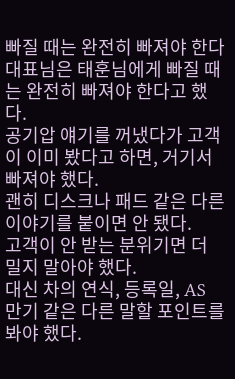빠질 때는 완전히 빠져야 한다
대표님은 태훈님에게 빠질 때는 완전히 빠져야 한다고 했다.
공기압 얘기를 꺼냈다가 고객이 이미 봤다고 하면, 거기서 빠져야 했다.
괜히 디스크나 패드 같은 다른 이야기를 붙이면 안 됐다.
고객이 안 받는 분위기면 더 밀지 말아야 했다.
대신 차의 연식, 등록일, AS 만기 같은 다른 말할 포인트를 봐야 했다.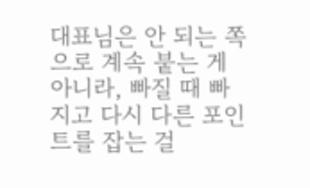대표님은 안 되는 쪽으로 계속 붙는 게 아니라, 빠질 때 빠지고 다시 다른 포인트를 잡는 걸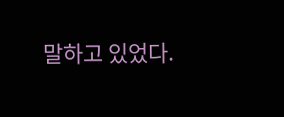말하고 있었다.